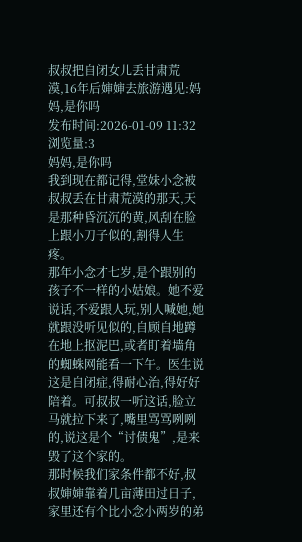叔叔把自闭女儿丢甘肃荒漠,16年后婶婶去旅游遇见:妈妈,是你吗
发布时间:2026-01-09 11:32 浏览量:3
妈妈,是你吗
我到现在都记得,堂妹小念被叔叔丢在甘肃荒漠的那天,天是那种昏沉沉的黄,风刮在脸上跟小刀子似的,割得人生疼。
那年小念才七岁,是个跟别的孩子不一样的小姑娘。她不爱说话,不爱跟人玩,别人喊她,她就跟没听见似的,自顾自地蹲在地上抠泥巴,或者盯着墙角的蜘蛛网能看一下午。医生说这是自闭症,得耐心治,得好好陪着。可叔叔一听这话,脸立马就拉下来了,嘴里骂骂咧咧的,说这是个“讨债鬼”,是来毁了这个家的。
那时候我们家条件都不好,叔叔婶婶靠着几亩薄田过日子,家里还有个比小念小两岁的弟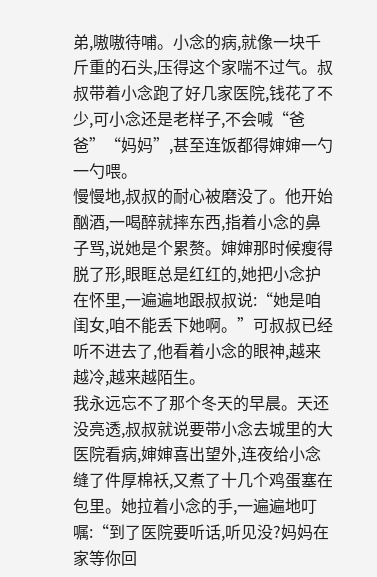弟,嗷嗷待哺。小念的病,就像一块千斤重的石头,压得这个家喘不过气。叔叔带着小念跑了好几家医院,钱花了不少,可小念还是老样子,不会喊“爸爸”“妈妈”,甚至连饭都得婶婶一勺一勺喂。
慢慢地,叔叔的耐心被磨没了。他开始酗酒,一喝醉就摔东西,指着小念的鼻子骂,说她是个累赘。婶婶那时候瘦得脱了形,眼眶总是红红的,她把小念护在怀里,一遍遍地跟叔叔说:“她是咱闺女,咱不能丢下她啊。”可叔叔已经听不进去了,他看着小念的眼神,越来越冷,越来越陌生。
我永远忘不了那个冬天的早晨。天还没亮透,叔叔就说要带小念去城里的大医院看病,婶婶喜出望外,连夜给小念缝了件厚棉袄,又煮了十几个鸡蛋塞在包里。她拉着小念的手,一遍遍地叮嘱:“到了医院要听话,听见没?妈妈在家等你回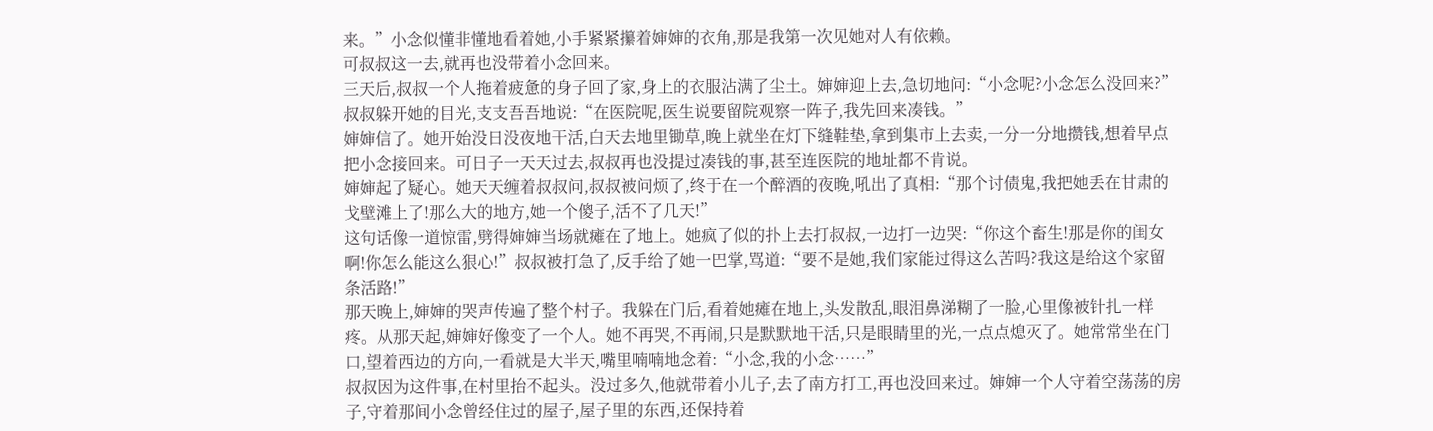来。”小念似懂非懂地看着她,小手紧紧攥着婶婶的衣角,那是我第一次见她对人有依赖。
可叔叔这一去,就再也没带着小念回来。
三天后,叔叔一个人拖着疲惫的身子回了家,身上的衣服沾满了尘土。婶婶迎上去,急切地问:“小念呢?小念怎么没回来?”叔叔躲开她的目光,支支吾吾地说:“在医院呢,医生说要留院观察一阵子,我先回来凑钱。”
婶婶信了。她开始没日没夜地干活,白天去地里锄草,晚上就坐在灯下缝鞋垫,拿到集市上去卖,一分一分地攒钱,想着早点把小念接回来。可日子一天天过去,叔叔再也没提过凑钱的事,甚至连医院的地址都不肯说。
婶婶起了疑心。她天天缠着叔叔问,叔叔被问烦了,终于在一个醉酒的夜晚,吼出了真相:“那个讨债鬼,我把她丢在甘肃的戈壁滩上了!那么大的地方,她一个傻子,活不了几天!”
这句话像一道惊雷,劈得婶婶当场就瘫在了地上。她疯了似的扑上去打叔叔,一边打一边哭:“你这个畜生!那是你的闺女啊!你怎么能这么狠心!”叔叔被打急了,反手给了她一巴掌,骂道:“要不是她,我们家能过得这么苦吗?我这是给这个家留条活路!”
那天晚上,婶婶的哭声传遍了整个村子。我躲在门后,看着她瘫在地上,头发散乱,眼泪鼻涕糊了一脸,心里像被针扎一样疼。从那天起,婶婶好像变了一个人。她不再哭,不再闹,只是默默地干活,只是眼睛里的光,一点点熄灭了。她常常坐在门口,望着西边的方向,一看就是大半天,嘴里喃喃地念着:“小念,我的小念……”
叔叔因为这件事,在村里抬不起头。没过多久,他就带着小儿子,去了南方打工,再也没回来过。婶婶一个人守着空荡荡的房子,守着那间小念曾经住过的屋子,屋子里的东西,还保持着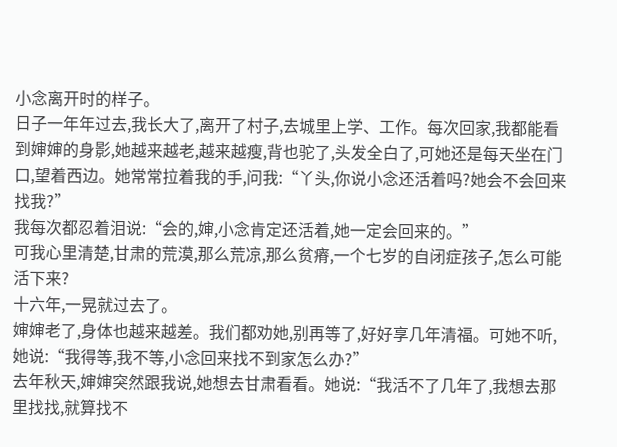小念离开时的样子。
日子一年年过去,我长大了,离开了村子,去城里上学、工作。每次回家,我都能看到婶婶的身影,她越来越老,越来越瘦,背也驼了,头发全白了,可她还是每天坐在门口,望着西边。她常常拉着我的手,问我:“丫头,你说小念还活着吗?她会不会回来找我?”
我每次都忍着泪说:“会的,婶,小念肯定还活着,她一定会回来的。”
可我心里清楚,甘肃的荒漠,那么荒凉,那么贫瘠,一个七岁的自闭症孩子,怎么可能活下来?
十六年,一晃就过去了。
婶婶老了,身体也越来越差。我们都劝她,别再等了,好好享几年清福。可她不听,她说:“我得等,我不等,小念回来找不到家怎么办?”
去年秋天,婶婶突然跟我说,她想去甘肃看看。她说:“我活不了几年了,我想去那里找找,就算找不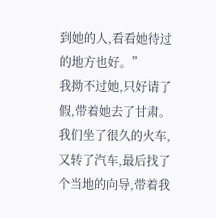到她的人,看看她待过的地方也好。”
我拗不过她,只好请了假,带着她去了甘肃。
我们坐了很久的火车,又转了汽车,最后找了个当地的向导,带着我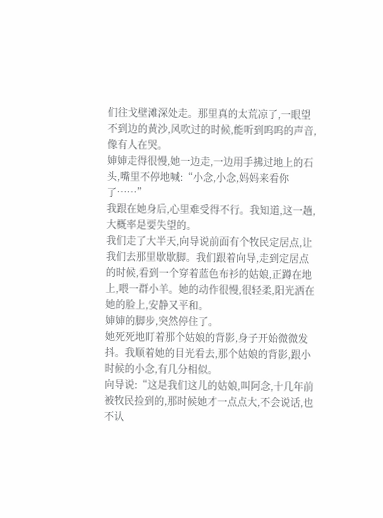们往戈壁滩深处走。那里真的太荒凉了,一眼望不到边的黄沙,风吹过的时候,能听到呜呜的声音,像有人在哭。
婶婶走得很慢,她一边走,一边用手拂过地上的石头,嘴里不停地喊:“小念,小念,妈妈来看你了……”
我跟在她身后,心里难受得不行。我知道,这一趟,大概率是要失望的。
我们走了大半天,向导说前面有个牧民定居点,让我们去那里歇歇脚。我们跟着向导,走到定居点的时候,看到一个穿着蓝色布衫的姑娘,正蹲在地上,喂一群小羊。她的动作很慢,很轻柔,阳光洒在她的脸上,安静又平和。
婶婶的脚步,突然停住了。
她死死地盯着那个姑娘的背影,身子开始微微发抖。我顺着她的目光看去,那个姑娘的背影,跟小时候的小念,有几分相似。
向导说:“这是我们这儿的姑娘,叫阿念,十几年前被牧民捡到的,那时候她才一点点大,不会说话,也不认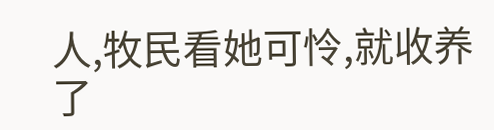人,牧民看她可怜,就收养了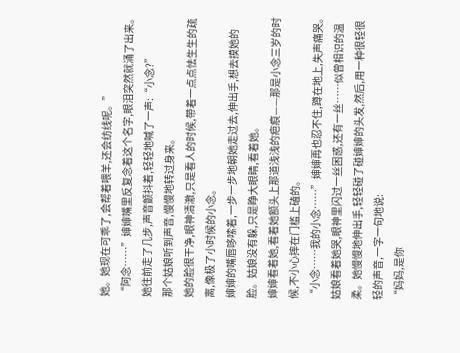她。她现在可乖了,会帮着喂羊,还会纺线呢。”
“阿念……”婶婶嘴里反复念着这个名字,眼泪突然就涌了出来。她往前走了几步,声音颤抖着,轻轻地喊了一声:“小念?”
那个姑娘听到声音,慢慢地转过身来。
她的脸很干净,眼神清澈,只是看人的时候,带着一点点怯生生的疏离,像极了小时候的小念。
婶婶的嘴唇哆嗦着,一步一步地朝她走过去,伸出手,想去摸她的脸。姑娘没有躲,只是睁大眼睛,看着她。
婶婶看着她,看着她额头上那道浅浅的疤痕——那是小念三岁的时候,不小心摔在门槛上磕的。
“小念……我的小念……”婶婶再也忍不住,蹲在地上,失声痛哭。
姑娘看着她哭,眼神里闪过一丝困惑,还有一丝……似曾相识的温柔。她慢慢地伸出手,轻轻碰了碰婶婶的头发,然后,用一种很轻很轻的声音,一字一句地说:
“妈妈,是你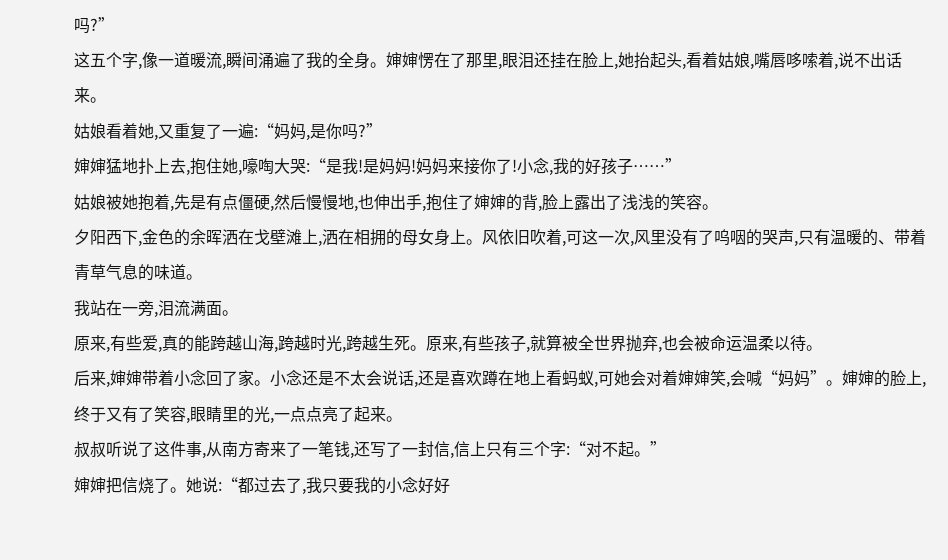吗?”
这五个字,像一道暖流,瞬间涌遍了我的全身。婶婶愣在了那里,眼泪还挂在脸上,她抬起头,看着姑娘,嘴唇哆嗦着,说不出话来。
姑娘看着她,又重复了一遍:“妈妈,是你吗?”
婶婶猛地扑上去,抱住她,嚎啕大哭:“是我!是妈妈!妈妈来接你了!小念,我的好孩子……”
姑娘被她抱着,先是有点僵硬,然后慢慢地,也伸出手,抱住了婶婶的背,脸上露出了浅浅的笑容。
夕阳西下,金色的余晖洒在戈壁滩上,洒在相拥的母女身上。风依旧吹着,可这一次,风里没有了呜咽的哭声,只有温暖的、带着青草气息的味道。
我站在一旁,泪流满面。
原来,有些爱,真的能跨越山海,跨越时光,跨越生死。原来,有些孩子,就算被全世界抛弃,也会被命运温柔以待。
后来,婶婶带着小念回了家。小念还是不太会说话,还是喜欢蹲在地上看蚂蚁,可她会对着婶婶笑,会喊“妈妈”。婶婶的脸上,终于又有了笑容,眼睛里的光,一点点亮了起来。
叔叔听说了这件事,从南方寄来了一笔钱,还写了一封信,信上只有三个字:“对不起。”
婶婶把信烧了。她说:“都过去了,我只要我的小念好好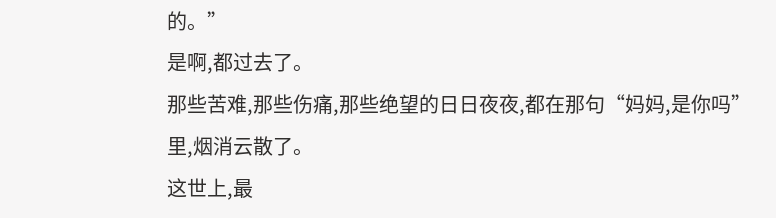的。”
是啊,都过去了。
那些苦难,那些伤痛,那些绝望的日日夜夜,都在那句“妈妈,是你吗”里,烟消云散了。
这世上,最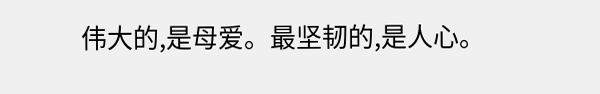伟大的,是母爱。最坚韧的,是人心。